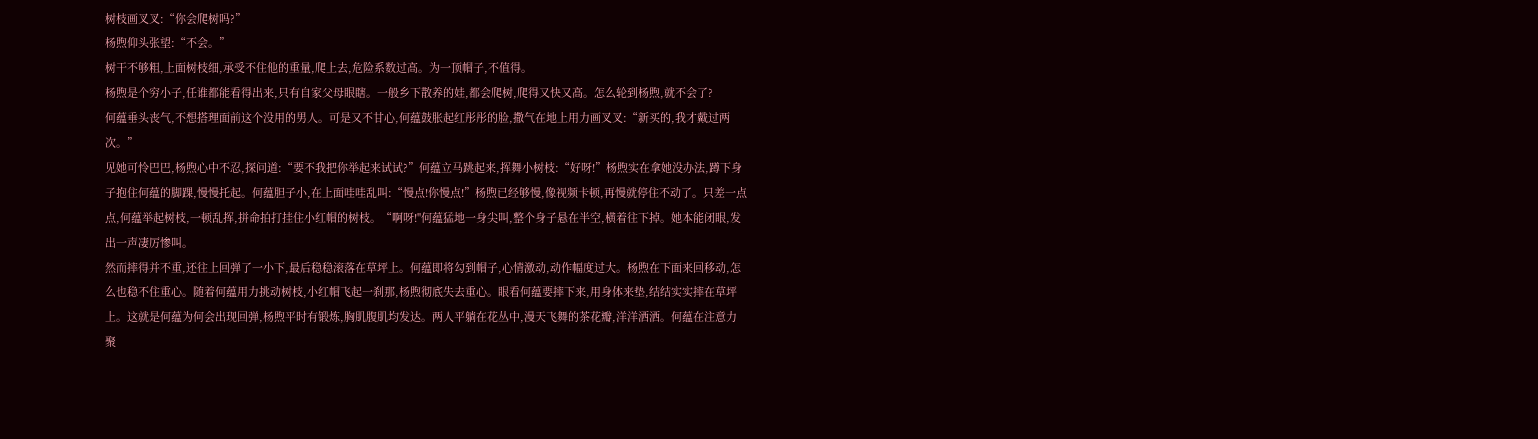树枝画叉叉:“你会爬树吗?”
杨煦仰头张望:“不会。”
树干不够粗,上面树枝细,承受不住他的重量,爬上去,危险系数过高。为一顶帽子,不值得。
杨煦是个穷小子,任谁都能看得出来,只有自家父母眼瞎。一般乡下散养的娃,都会爬树,爬得又快又高。怎么轮到杨煦,就不会了?
何蕴垂头丧气,不想搭理面前这个没用的男人。可是又不甘心,何蕴鼓胀起红彤彤的脸,撒气在地上用力画叉叉:“新买的,我才戴过两次。”
见她可怜巴巴,杨煦心中不忍,探问道:“要不我把你举起来试试?”何蕴立马跳起来,挥舞小树枝:“好呀!”杨煦实在拿她没办法,蹲下身子抱住何蕴的脚踝,慢慢托起。何蕴胆子小,在上面哇哇乱叫:“慢点!你慢点!”杨煦已经够慢,像视频卡顿,再慢就停住不动了。只差一点点,何蕴举起树枝,一顿乱挥,拼命拍打挂住小红帽的树枝。“啊呀!"何蕴猛地一身尖叫,整个身子悬在半空,横着往下掉。她本能闭眼,发出一声凄厉惨叫。
然而摔得并不重,还往上回弹了一小下,最后稳稳滚落在草坪上。何蕴即将勾到帽子,心情激动,动作幅度过大。杨煦在下面来回移动,怎么也稳不住重心。随着何蕴用力挑动树枝,小红帽飞起一刹那,杨煦彻底失去重心。眼看何蕴要摔下来,用身体来垫,结结实实摔在草坪上。这就是何蕴为何会出现回弹,杨煦平时有锻炼,胸肌腹肌均发达。两人平躺在花丛中,漫天飞舞的茶花瓣,洋洋洒洒。何蕴在注意力聚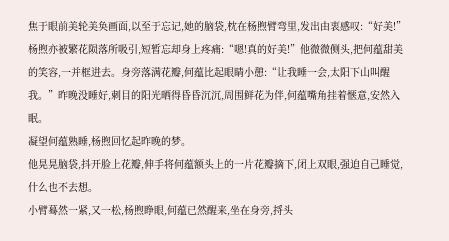焦于眼前美轮美奂画面,以至于忘记,她的脑袋,枕在杨煦臂弯里,发出由衷感叹:“好美!”
杨煦亦被繁花陨落所吸引,短暂忘却身上疼痛:“嗯!真的好美!”他微微侧头,把何蕴甜美的笑容,一并框进去。身旁落满花瓣,何蕴比起眼睛小憩:“让我睡一会,太阳下山叫醒我。”昨晚没睡好,刺目的阳光晒得昏昏沉沉,周围鲜花为伴,何蕴嘴角挂着惬意,安然入眠。
凝望何蕴熟睡,杨煦回忆起昨晚的梦。
他晃晃脑袋,抖开脸上花瓣,伸手将何蕴额头上的一片花瓣摘下,闭上双眼,强迫自己睡觉,什么也不去想。
小臂蓦然一紧,又一松,杨煦睁眼,何蕴已然醒来,坐在身旁,捋头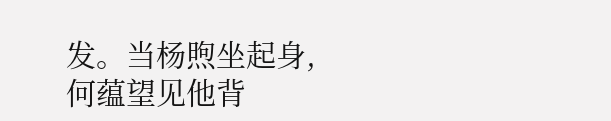发。当杨煦坐起身,何蕴望见他背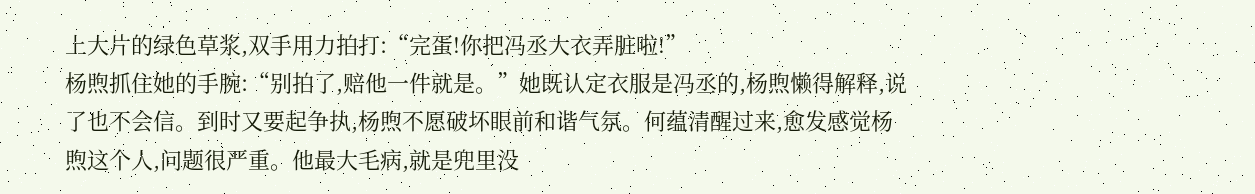上大片的绿色草浆,双手用力拍打:“完蛋!你把冯丞大衣弄脏啦!”
杨煦抓住她的手腕:“别拍了,赔他一件就是。”她既认定衣服是冯丞的,杨煦懒得解释,说了也不会信。到时又要起争执,杨煦不愿破坏眼前和谐气氛。何蕴清醒过来,愈发感觉杨煦这个人,问题很严重。他最大毛病,就是兜里没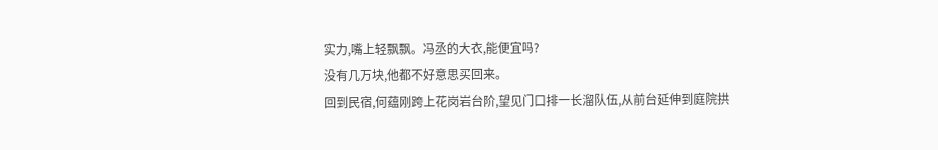实力,嘴上轻飘飘。冯丞的大衣,能便宜吗?
没有几万块,他都不好意思买回来。
回到民宿,何蕴刚跨上花岗岩台阶,望见门口排一长溜队伍,从前台延伸到庭院拱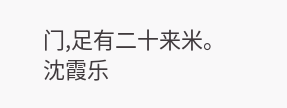门,足有二十来米。
沈霞乐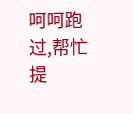呵呵跑过,帮忙提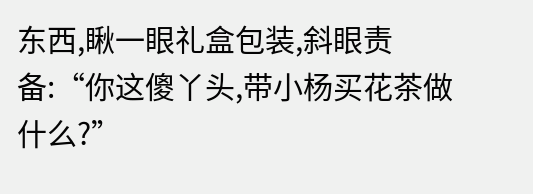东西,瞅一眼礼盒包装,斜眼责备:“你这傻丫头,带小杨买花茶做什么?”